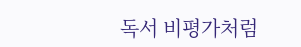독서 비평가처럼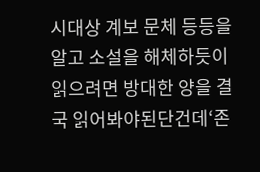시대상 계보 문체 등등을 알고 소설을 해체하듯이 읽으려면 방대한 양을 결국 읽어봐야된단건데‘존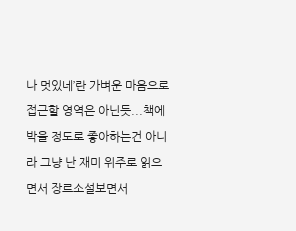나 멋있네’란 가벼운 마음으로 접근할 영역은 아닌듯...책에 박을 정도로 좋아하는건 아니라 그냥 난 재미 위주로 읽으면서 장르소설보면서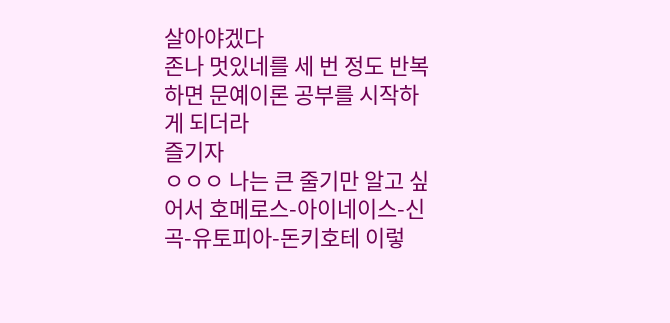살아야겠다
존나 멋있네를 세 번 정도 반복하면 문예이론 공부를 시작하게 되더라
즐기자
ㅇㅇㅇ 나는 큰 줄기만 알고 싶어서 호메로스-아이네이스-신곡-유토피아-돈키호테 이렇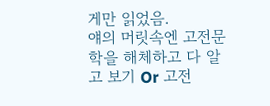게만 읽었음.
얘의 머릿속엔 고전문학을 해체하고 다 알고 보기 Or 고전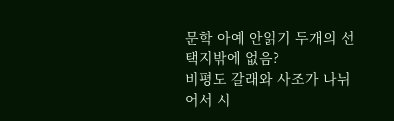문학 아예 안읽기 두개의 선택지밖에 없음?
비평도 갈래와 사조가 나뉘어서 시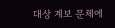대상 계보 문체에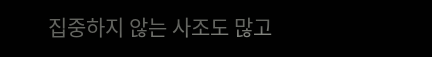집중하지 않는 사조도 많고